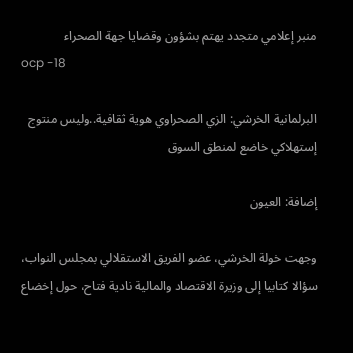منبر إعلامي متجدد يهتم بشؤون وقضايا جهة الصحراء
ocp -18

البرلمانية الخرشي: الزي الصحراوي هوية ثقافية..وليس منتوج إستهلاكي خاضع لمنطق السوق

إضافة: العيون

وجهت خولة الخرشي، عضو الفريق الاستقلالي بمجلس النواب، سؤالا كتابيا إلى وزيرة الاقتصاد والمالية نادية فتاح، حول إخضاع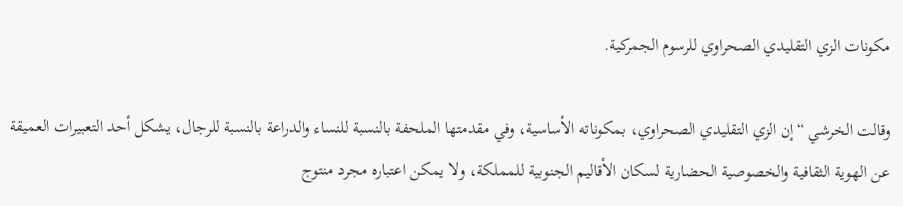مكونات الزي التقليدي الصحراوي للرسوم الجمركية.

وقالت الخرشي “إن الزي التقليدي الصحراوي، بمكوناته الأساسية، وفي مقدمتها الملحفة بالنسبة للنساء والدراعة بالنسبة للرجال، يشكل أحد التعبيرات العميقة عن الهوية الثقافية والخصوصية الحضارية لسكان الأقاليم الجنوبية للمملكة، ولا يمكن اعتباره مجرد منتوج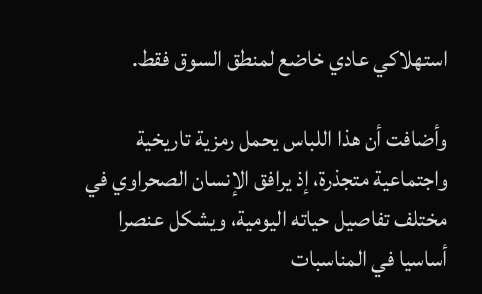استهلاكي عادي خاضع لمنطق السوق فقط.

وأضافت أن هذا اللباس يحمل رمزية تاريخية واجتماعية متجذرة، إذ يرافق الإنسان الصحراوي في مختلف تفاصيل حياته اليومية، ويشكل عنصرا أساسيا في المناسبات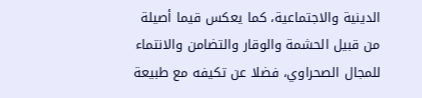الدينية والاجتماعية، كما يعكس قيما أصيلة من قبيل الحشمة والوقار والتضامن والانتماء للمجال الصحراوي، فضلا عن تكيفه مع طبيعة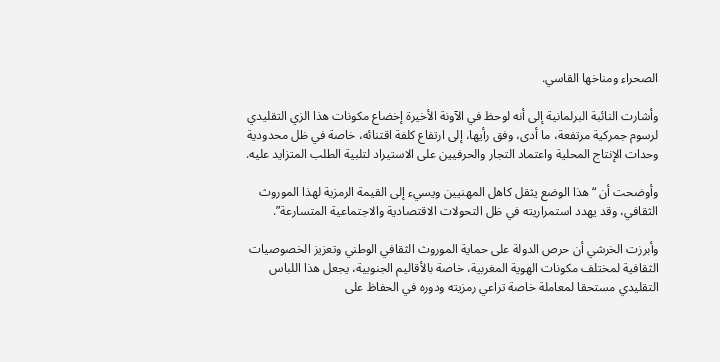الصحراء ومناخها القاسي.

وأشارت النائبة البرلمانية إلى أنه لوحظ في الآونة الأخيرة إخضاع مكونات هذا الزي التقليدي لرسوم جمركية مرتفعة، ما أدى، وفق رأيها، إلى ارتفاع كلفة اقتنائه، خاصة في ظل محدودية وحدات الإنتاج المحلية واعتماد التجار والحرفيين على الاستيراد لتلبية الطلب المتزايد عليه.

وأوضحت أن “هذا الوضع يثقل كاهل المهنيين ويسيء إلى القيمة الرمزية لهذا الموروث الثقافي، وقد يهدد استمراريته في ظل التحولات الاقتصادية والاجتماعية المتسارعة”.

وأبرزت الخرشي أن حرص الدولة على حماية الموروث الثقافي الوطني وتعزيز الخصوصيات الثقافية لمختلف مكونات الهوية المغربية، خاصة بالأقاليم الجنوبية، يجعل هذا اللباس التقليدي مستحقا لمعاملة خاصة تراعي رمزيته ودوره في الحفاظ على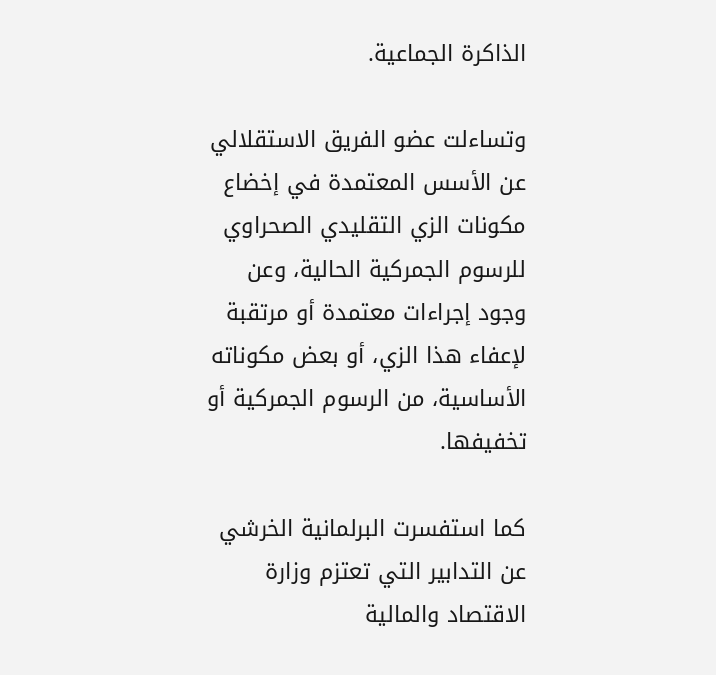الذاكرة الجماعية.

وتساءلت عضو الفريق الاستقلالي عن الأسس المعتمدة في إخضاع مكونات الزي التقليدي الصحراوي للرسوم الجمركية الحالية، وعن وجود إجراءات معتمدة أو مرتقبة لإعفاء هذا الزي، أو بعض مكوناته الأساسية، من الرسوم الجمركية أو تخفيفها.

كما استفسرت البرلمانية الخرشي عن التدابير التي تعتزم وزارة الاقتصاد والمالية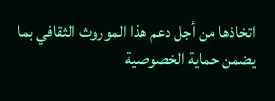اتخاذها من أجل دعم هذا الموروث الثقافي بما يضمن حماية الخصوصية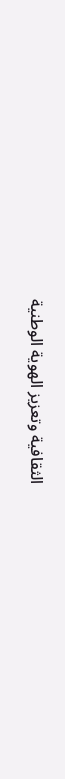الثقافية وتعزيز الهوية الوطنية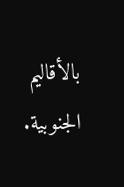بالأقاليم الجنوبية.